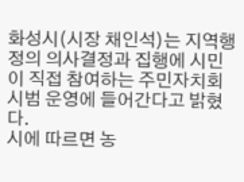화성시(시장 채인석)는 지역행정의 의사결정과 집행에 시민이 직접 참여하는 주민자치회 시범 운영에 들어간다고 밝혔다.
시에 따르면 농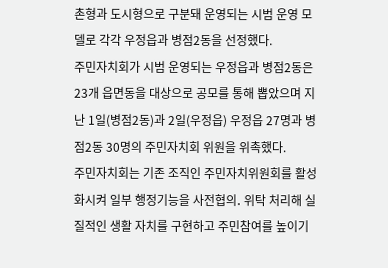촌형과 도시형으로 구분돼 운영되는 시범 운영 모델로 각각 우정읍과 병점2동을 선정했다.
주민자치회가 시범 운영되는 우정읍과 병점2동은 23개 읍면동을 대상으로 공모를 통해 뽑았으며 지난 1일(병점2동)과 2일(우정읍) 우정읍 27명과 병점2동 30명의 주민자치회 위원을 위촉했다.
주민자치회는 기존 조직인 주민자치위원회를 활성화시켜 일부 행정기능을 사전협의․ 위탁 처리해 실질적인 생활 자치를 구현하고 주민참여를 높이기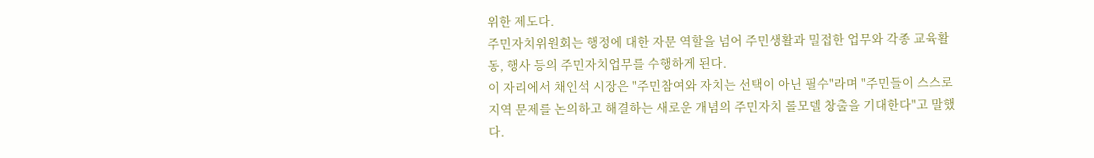위한 제도다.
주민자치위원회는 행정에 대한 자문 역할을 넘어 주민생활과 밀접한 업무와 각종 교육활동, 행사 등의 주민자치업무를 수행하게 된다.
이 자리에서 채인석 시장은 "주민참여와 자치는 선택이 아닌 필수"라며 "주민들이 스스로 지역 문제를 논의하고 해결하는 새로운 개념의 주민자치 롤모델 창출을 기대한다"고 말했다.